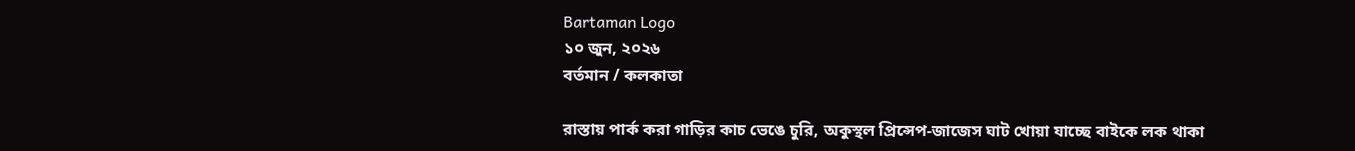Bartaman Logo
১০ জুন, ২০২৬
বর্তমান / কলকাতা

রাস্তায় পার্ক করা গাড়ির কাচ ভেঙে চুরি, অকুস্থল প্রিন্সেপ-জাজেস ঘাট খোয়া যাচ্ছে বাইকে লক থাকা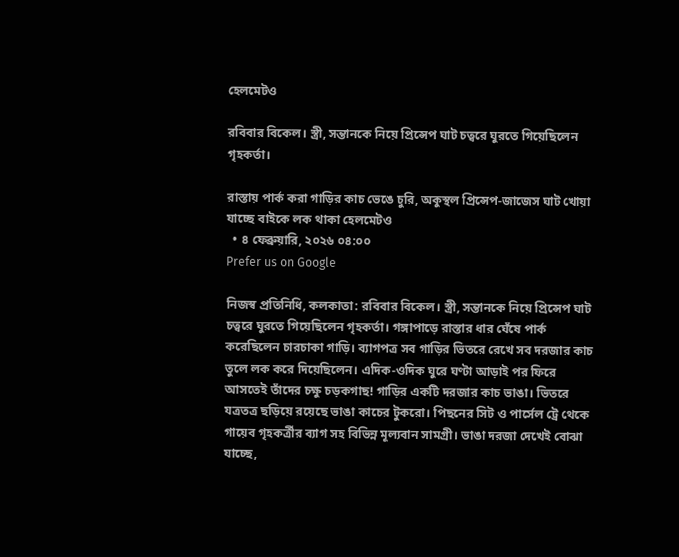হেলমেট‌ও

রবিবার বিকেল। স্ত্রী, সন্তানকে নিয়ে প্রিন্সেপ ঘাট চত্বরে ঘুরতে গিয়েছিলেন গৃহকর্তা।

রাস্তায় পার্ক করা গাড়ির কাচ ভেঙে চুরি, অকুস্থল প্রিন্সেপ-জাজেস ঘাট খোয়া যাচ্ছে বাইকে লক থাকা হেলমেট‌ও
  • ৪ ফেব্রুয়ারি, ২০২৬ ০৪:০০
Prefer us on Google

নিজস্ব প্রতিনিধি, কলকাতা: রবিবার বিকেল। স্ত্রী, সন্তানকে নিয়ে প্রিন্সেপ ঘাট চত্বরে ঘুরতে গিয়েছিলেন গৃহকর্তা। গঙ্গাপাড়ে রাস্তার ধার ঘেঁষে পার্ক করেছিলেন চারচাকা গাড়ি। ব্যাগপত্র সব গাড়ির ভিতরে রেখে সব দরজার কাচ তুলে লক করে দিয়েছিলেন। এদিক-ওদিক ঘুরে ঘণ্টা আড়াই পর ফিরে আসতেই তাঁদের চক্ষু চড়কগাছ! গাড়ির একটি দরজার কাচ ভাঙা। ভিতরে যত্রতত্র ছড়িয়ে রয়েছে ভাঙা কাচের টুকরো। পিছনের সিট ও পার্সেল ট্রে থেকে গায়েব গৃহকর্ত্রীর ব্যাগ সহ বিভিন্ন মূল্যবান সামগ্রী। ভাঙা দরজা দেখেই বোঝা যাচ্ছে,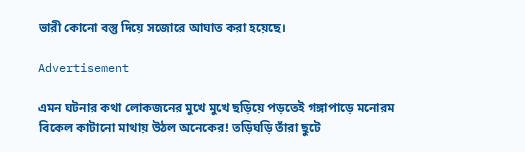ভারী কোনো বস্তু দিয়ে সজোরে আঘাত করা হয়েছে।

Advertisement

এমন ঘটনার কথা লোকজনের মুখে মুখে ছড়িয়ে পড়তেই গঙ্গাপাড়ে মনোরম বিকেল কাটানো মাথায় উঠল অনেকের! তড়িঘড়ি তাঁরা ছুটে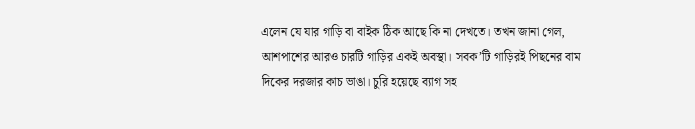এলেন যে যার গাড়ি বা বাইক ঠিক আছে কি না দেখতে। তখন জানা গেল, আশপাশের আরও চারটি গাড়ির একই অবস্থা। সবক’টি গাড়িরই পিছনের বাম দিকের দরজার কাচ ভাঙা। চুরি হয়েছে ব্যাগ সহ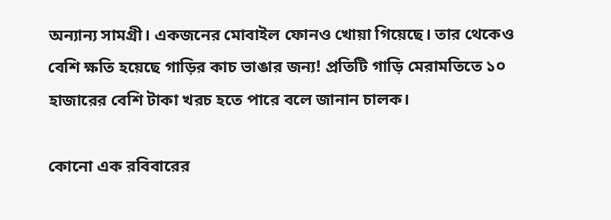অন্যান্য সামগ্রী। একজনের মোবাইল ফোনও খোয়া গিয়েছে। তার থেকেও বেশি ক্ষতি হয়েছে গাড়ির কাচ ভাঙার জন্য! প্রতিটি গাড়ি মেরামতিতে ১০ হাজারের বেশি টাকা খরচ হতে পারে বলে জানান চালক।

কোনো এক রবিবারের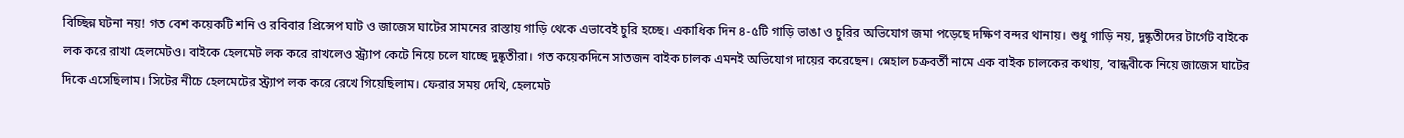বিচ্ছিন্ন ঘটনা নয়! গত বেশ কয়েকটি শনি ও রবিবার প্রিন্সেপ ঘাট ও জাজেস ঘাটের সামনের রাস্তায় গাড়ি থেকে এভাবেই চুরি হচ্ছে। একাধিক দিন ৪-৫টি গাড়ি ভাঙা ও চুরির অভিযোগ জমা পড়েছে দক্ষিণ বন্দর থানায়। শুধু গাড়ি নয়, দুষ্কৃতীদের টার্গেট বাইকে লক করে রাখা হেলমেটও। বাইকে হেলমেট লক করে রাখলেও স্ট্র্যাপ কেটে নিয়ে চলে যাচ্ছে দুষ্কৃতীরা। গত কয়েকদিনে সাতজন বাইক চালক এমনই অভিযোগ দায়ের করেছেন। স্নেহাল চক্রবর্তী নামে এক বাইক চালকের কথায়, ‘বান্ধবীকে নিয়ে জাজেস ঘাটের দিকে এসেছিলাম। সিটের নীচে হেলমেটের স্ট্র্যাপ লক করে রেখে গিয়েছিলাম। ফেরার সময় দেখি, হেলমেট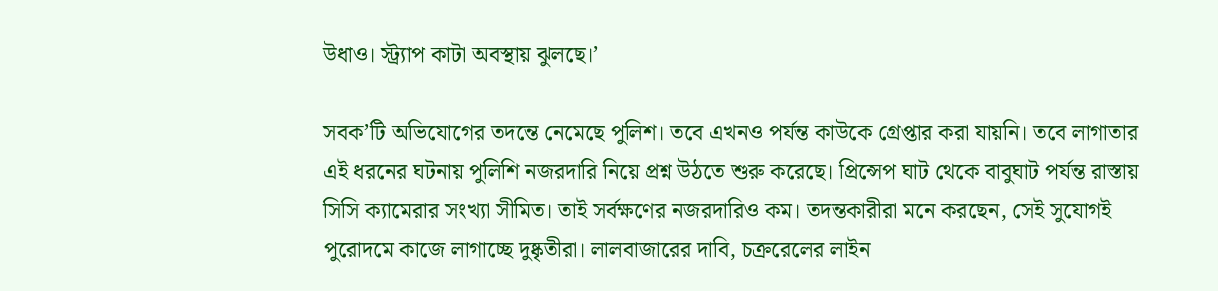উধাও। স্ট্র্যাপ কাটা অবস্থায় ঝুলছে।’

সবক’টি অভিযোগের তদন্তে নেমেছে পুলিশ। তবে এখনও পর্যন্ত কাউকে গ্রেপ্তার করা যায়নি। তবে লাগাতার এই ধরনের ঘটনায় পুলিশি নজরদারি নিয়ে প্রশ্ন উঠতে শুরু করেছে। প্রিন্সেপ ঘাট থেকে বাবুঘাট পর্যন্ত রাস্তায় সিসি ক্যামেরার সংখ্যা সীমিত। তাই সর্বক্ষণের নজরদারিও কম। তদন্তকারীরা মনে করছেন, সেই সুযোগই পুরোদমে কাজে লাগাচ্ছে দুষ্কৃতীরা। লালবাজারের দাবি, চক্ররেলের লাইন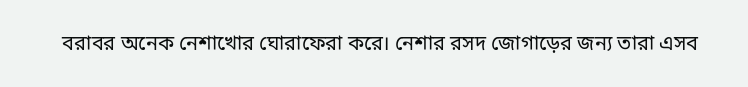বরাবর অনেক নেশাখোর ঘোরাফেরা করে। নেশার রসদ জোগাড়ের জন্য তারা এসব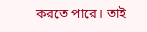করতে পারে। তাই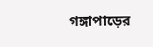গঙ্গাপাড়ের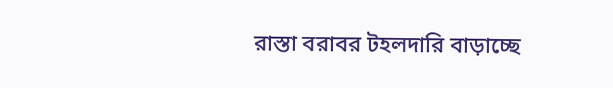রাস্তা বরাবর টহলদারি বাড়াচ্ছে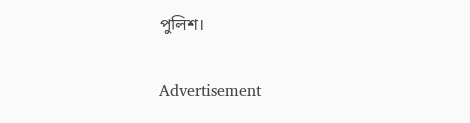পুলিশ।

Advertisement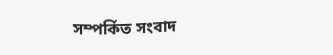সম্পর্কিত সংবাদ